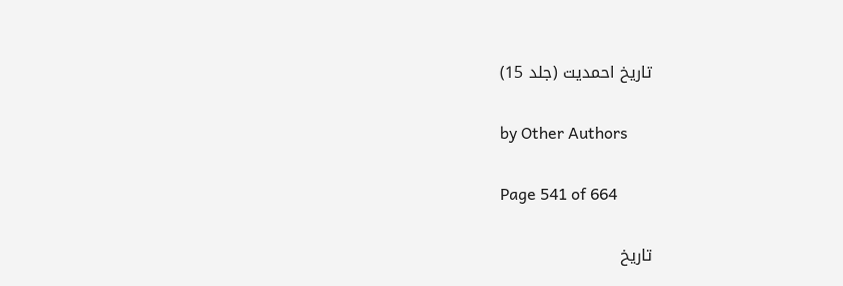تاریخ احمدیت (جلد 15)

by Other Authors

Page 541 of 664

تاریخ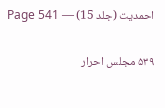احمدیت (جلد 15) — Page 541

۵۳۹ مجلس احرار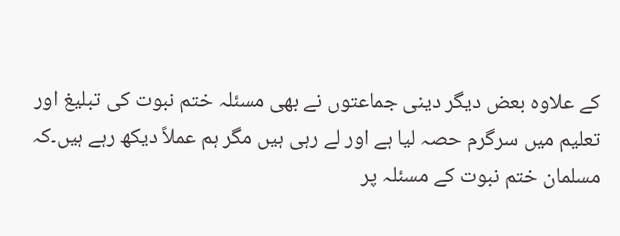کے علاوہ بعض دیگر دینی جماعتوں نے بھی مسئلہ ختم نبوت کی تبلیغ اور تعلیم میں سرگرم حصہ لیا ہے اور لے رہی ہیں مگر ہم عملاً دیکھ رہے ہیں۔کہ مسلمان ختم نبوت کے مسئلہ پر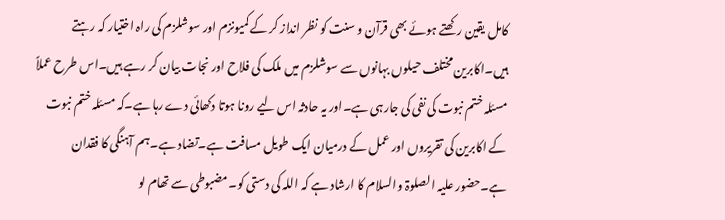کامل یقین رکھتے ہوئے بھی قرآن و سنت کو نظر انداز کر کے کمیونزم اور سوشلزم کی راہ اختیار کہ رہتے ہیں۔اکابرین مختلف حیلوں بہانوں سے سوشلزم میں ملک کی فلاح اور نجات بیان کر رہے ہیں۔اس طرح عملاً مسئلہ ختم نبوت کی نفی کی جارہی ہے۔اور یہ حادثہ اس لیے رونا ہوتا دکھائی دے رہا ہے۔کہ مسئلہ ختم نبوت کے اکابرین کی تقریروں اور عمل کے درمیان ایک طویل مسافت ہے۔تضاد ہے۔ہم آہنگی کا فقدان ہے۔حضور علیہ الصلوۃ والسلام کا ارشاد ہے کہ اللہ کی دستی کو۔مضبوطی سے تھام لو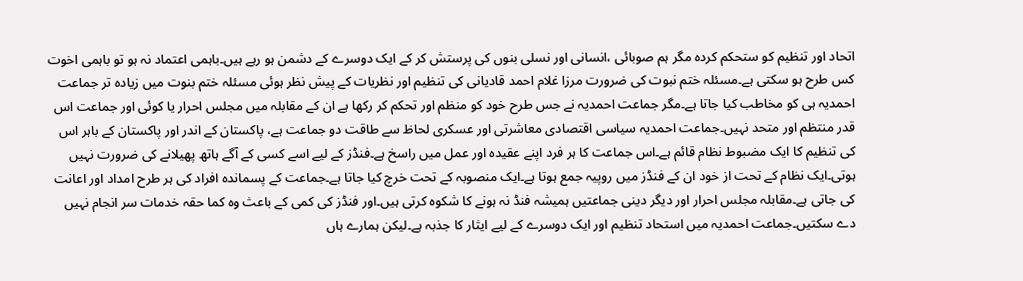اتحاد اور تنظیم کو ستحکم کردہ مگر ہم صوبائی ،انسانی اور نسلی بنوں کی پرستش کر کے ایک دوسرے کے دشمن ہو رہے ہیں۔باہمی اعتماد نہ ہو تو باہمی اخوت کس طرح ہو سکتی ہے۔مسئلہ ختم نبوت کی ضرورت مرزا غلام احمد قادیانی کی تنظیم اور نظریات کے پیش نظر ہوئی مسئلہ ختم بنوت میں زیادہ تر جماعت احمدیہ ہی کو مخاطب کیا جاتا ہے۔مگر جماعت احمدیہ نے جس طرح خود کو منظم اور تحکم کر رکھا ہے ان کے مقابلہ میں مجلس احرار یا کوئی اور جماعت اس قدر منتظم اور متحد نہیں۔جماعت احمدیہ سیاسی اقتصادی معاشرتی اور عسکری لحاظ سے طاقت دو جماعت ہے، پاکستان کے اندر اور پاکستان کے باہر اس کی تنظیم کا ایک مضبوط نظام قائم ہے۔اس جماعت کا ہر فرد اپنے عقیدہ اور عمل میں راسخ ہے۔فنڈز کے لیے اسے کسی کے آگے ہاتھ پھیلانے کی ضرورت نہیں ہوتی۔ایک نظام کے تحت از خود ان کے فنڈز میں روپیہ جمع ہوتا ہے۔ایک منصوبہ کے تحت خرچ کیا جاتا ہے۔جماعت کے پسماندہ افراد کی ہر طرح امداد اور اعانت کی جاتی ہے۔مقابلہ مجلس احرار اور دیگر دینی جماعتیں ہمیشہ فنڈ نہ ہونے کا شکوہ کرتی ہیں۔اور فنڈز کی کمی کے باعث وہ کما حقہ خدمات سر انجام نہیں دے سکتیں۔جماعت احمدیہ میں استحاد تنظیم اور ایک دوسرے کے لیے ایثار کا جذبہ ہے۔لیکن ہمارے ہاں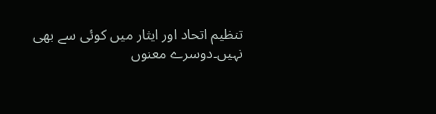تنظیم اتحاد اور ایثار میں کوئی سے بھی نہیں۔دوسرے معنوں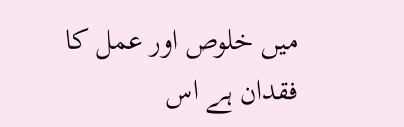میں خلوص اور عمل کا فقدان ہے اس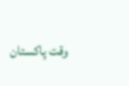وقت پاکستان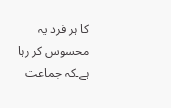کا ہر فرد یہ محسوس کر رہا ہے۔کہ جماعت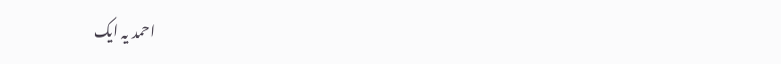احمد یہ ایک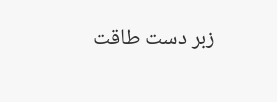زبر دست طاقت